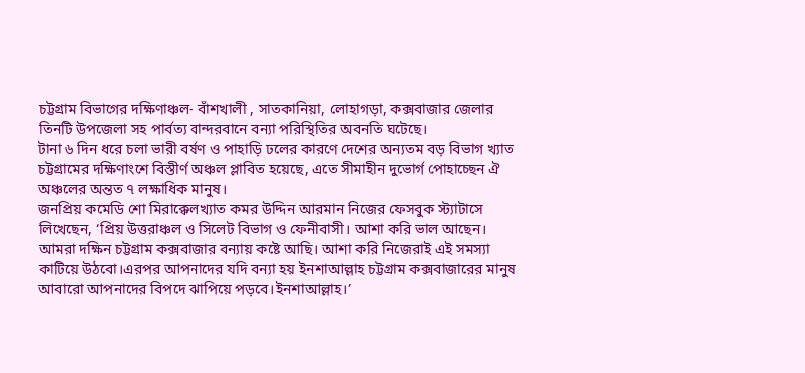চট্টগ্রাম বিভাগের দক্ষিণাঞ্চল- বাঁশখালী , সাতকানিয়া, লোহাগড়া, কক্সবাজার জেলার তিনটি উপজেলা সহ পার্বত্য বান্দরবানে বন্যা পরিস্থিতির অবনতি ঘটেছে।
টানা ৬ দিন ধরে চলা ভারী বর্ষণ ও পাহাড়ি ঢলের কারণে দেশের অন্যতম বড় বিভাগ খ্যাত চট্টগ্রামের দক্ষিণাংশে বিস্তীর্ণ অঞ্চল প্লাবিত হয়েছে, এতে সীমাহীন দুভোর্গ পোহাচ্ছেন ঐ অঞ্চলের অন্তত ৭ লক্ষাধিক মানুষ।
জনপ্রিয় কমেডি শো মিরাক্কেলখ্যাত কমর উদ্দিন আরমান নিজের ফেসবুক স্ট্যাটাসে লিখেছেন, ‘প্রিয় উত্তরাঞ্চল ও সিলেট বিভাগ ও ফেনীবাসী। আশা করি ভাল আছেন। আমরা দক্ষিন চট্টগ্রাম কক্সবাজার বন্যায় কষ্টে আছি। আশা করি নিজেরাই এই সমস্যা কাটিয়ে উঠবো।এরপর আপনাদের যদি বন্যা হয় ইনশাআল্লাহ চট্টগ্রাম কক্সবাজারের মানুষ আবারো আপনাদের বিপদে ঝাপিয়ে পড়বে।ইনশাআল্লাহ।’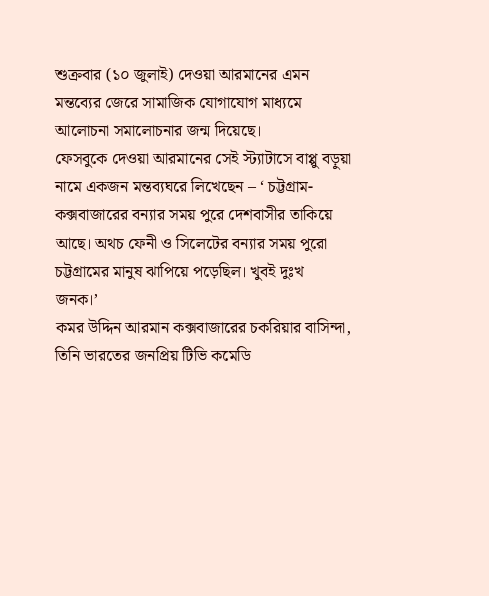শুক্রবার (১০ জুলাই) দেওয়া আরমানের এমন মন্তব্যের জেরে সামাজিক যোগাযোগ মাধ্যমে আলোচনা সমালোচনার জন্ম দিয়েছে।
ফেসবুকে দেওয়া আরমানের সেই স্ট্যাটাসে বাপ্পু বড়ুয়া নামে একজন মন্তব্যঘরে লিখেছেন – ‘ চট্টগ্রাম- কক্সবাজারের বন্যার সময় পুরে দেশবাসীর তাকিয়ে আছে। অথচ ফেনী ও সিলেটের বন্যার সময় পুরো চট্টগ্রামের মানুষ ঝাপিয়ে পড়েছিল। খুবই দুঃখ জনক।’
কমর উদ্দিন আরমান কক্সবাজারের চকরিয়ার বাসিন্দা, তিনি ভারতের জনপ্রিয় টিভি কমেডি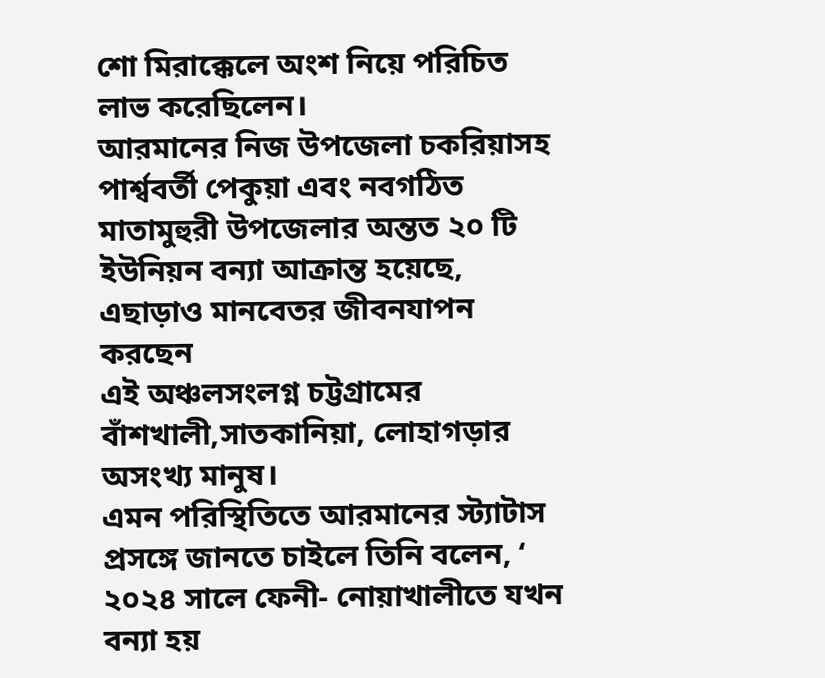শো মিরাক্কেলে অংশ নিয়ে পরিচিত লাভ করেছিলেন।
আরমানের নিজ উপজেলা চকরিয়াসহ পার্শ্ববর্তী পেকুয়া এবং নবগঠিত মাতামুহুরী উপজেলার অন্তত ২০ টি ইউনিয়ন বন্যা আক্রান্ত হয়েছে, এছাড়াও মানবেতর জীবনযাপন করছেন
এই অঞ্চলসংলগ্ন চট্টগ্রামের বাঁশখালী,সাতকানিয়া, লোহাগড়ার অসংখ্য মানুষ।
এমন পরিস্থিতিতে আরমানের স্ট্যাটাস প্রসঙ্গে জানতে চাইলে তিনি বলেন, ‘ ২০২৪ সালে ফেনী- নোয়াখালীতে যখন বন্যা হয়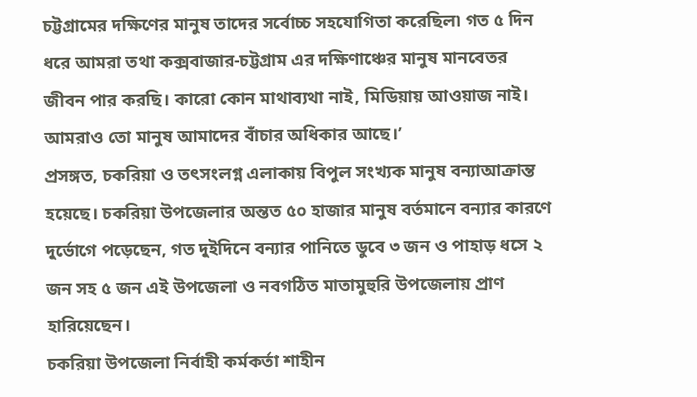চট্টগ্রামের দক্ষিণের মানুষ তাদের সর্বোচ্চ সহযোগিতা করেছিল৷ গত ৫ দিন ধরে আমরা তথা কক্সবাজার-চট্টগ্রাম এর দক্ষিণাঞ্চের মানুষ মানবেতর জীবন পার করছি। কারো কোন মাথাব্যথা নাই, মিডিয়ায় আওয়াজ নাই। আমরাও তো মানুষ আমাদের বাঁচার অধিকার আছে।’
প্রসঙ্গত, চকরিয়া ও তৎসংলগ্ন এলাকায় বিপুল সংখ্যক মানুষ বন্যাআক্রান্ত হয়েছে। চকরিয়া উপজেলার অন্তত ৫০ হাজার মানুষ বর্তমানে বন্যার কারণে দুর্ভোগে পড়েছেন, গত দুইদিনে বন্যার পানিতে ডুবে ৩ জন ও পাহাড় ধসে ২ জন সহ ৫ জন এই উপজেলা ও নবগঠিত মাতামুহুরি উপজেলায় প্রাণ হারিয়েছেন।
চকরিয়া উপজেলা নির্বাহী কর্মকর্তা শাহীন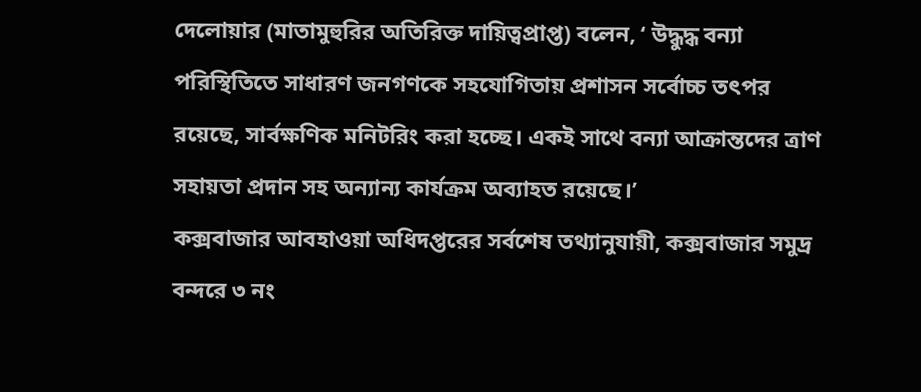দেলোয়ার (মাতামুহুরির অতিরিক্ত দায়িত্বপ্রাপ্ত) বলেন, ‘ উদ্ধুদ্ধ বন্যা পরিস্থিতিতে সাধারণ জনগণকে সহযোগিতায় প্রশাসন সর্বোচ্চ তৎপর রয়েছে, সার্বক্ষণিক মনিটরিং করা হচ্ছে। একই সাথে বন্যা আক্রান্তদের ত্রাণ সহায়তা প্রদান সহ অন্যান্য কার্যক্রম অব্যাহত রয়েছে।’
কক্সবাজার আবহাওয়া অধিদপ্তরের সর্বশেষ তথ্যানুযায়ী, কক্সবাজার সমুদ্র বন্দরে ৩ নং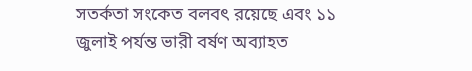সতর্কতা সংকেত বলবৎ রয়েছে এবং ১১ জুলাই পর্যন্ত ভারী বর্ষণ অব্যাহত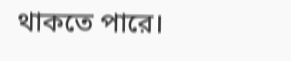থাকতে পারে।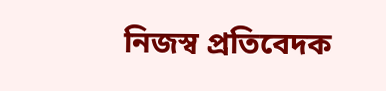নিজস্ব প্রতিবেদক